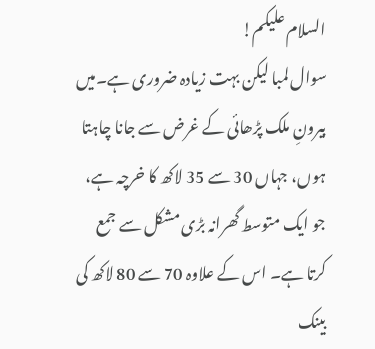السلام علیکم!
سوال لمبا لیکن بہت زیادہ ضروری ہے۔میں بیرونِ ملک پڑھائی کے غرض سے جانا چاہتا ہوں، جہاں 30 سے 35 لاکھ کا خرچہ ہے، جو ایک متوسط گھرانہ بڑی مشکل سے جمع کرتا ہے۔ اس کے علاوہ 70 سے 80 لاکھ کی بینک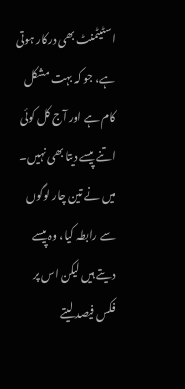اسٹیٹمنٹ بھی درکار ہوتی ہے، جو کہ بہت مشکل کام ہے اور آج کل کوئی اتنے پیسے دیتا بھی نہیں۔
میں نے تین چار لوگوں سے رابطہ کیا، وہ پیسے دیتے ہیں لیکن اس پر فکس فیصد لیتے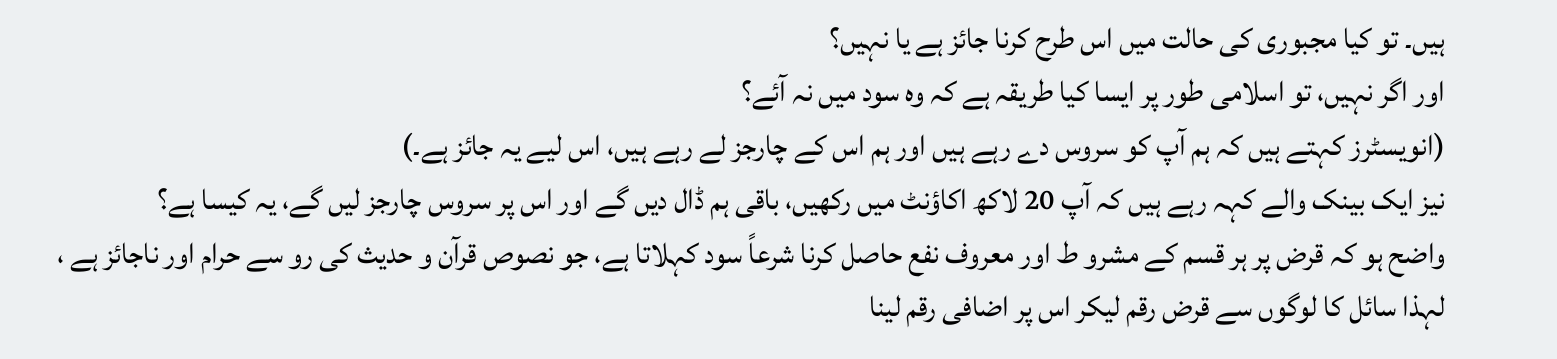ہیں۔ تو کیا مجبوری کی حالت میں اس طرح کرنا جائز ہے یا نہیں؟
اور اگر نہیں، تو اسلامی طور پر ایسا کیا طریقہ ہے کہ وہ سود میں نہ آئے؟
(انویسٹرز کہتے ہیں کہ ہم آپ کو سروس دے رہے ہیں اور ہم اس کے چارجز لے رہے ہیں، اس لیے یہ جائز ہے۔)
نیز ایک بینک والے کہہ رہے ہیں کہ آپ 20 لاکھ اکاؤنٹ میں رکھیں، باقی ہم ڈال دیں گے اور اس پر سروس چارجز لیں گے، یہ کیسا ہے؟
واضح ہو کہ قرض پر ہر قسم کے مشرو ط اور معروف نفع حاصل کرنا شرعاً سود کہلاتا ہے، جو نصوص قرآن و حدیث کی رو سے حرام اور ناجائز ہے ، لہذا سائل کا لوگوں سے قرض رقم لیکر اس پر اضافی رقم لینا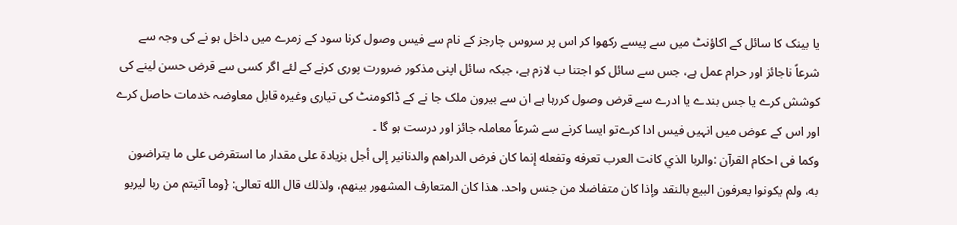یا بینک کا سائل کے اکاؤنٹ میں سے پیسے رکھوا کر اس پر سروس چارجز کے نام سے فیس وصول کرنا سود کے زمرے میں داخل ہو نے کی وجہ سے شرعاً ناجائز اور حرام عمل ہے، جس سے سائل کو اجتنا ب لازم ہے، جبکہ سائل اپنی مذکور ضرورت پوری کرنے کے لئے اگر کسی سے قرض حسن لینے کی کوشش کرے یا جس بندے یا ادرے سے قرض وصول کررہا ہے ان سے بیرون ملک جا نے کے ڈاکومنٹ کی تیاری وغیرہ قابل معاوضہ خدمات حاصل کرے اور اس کے عوض میں انہیں فیس ادا کرےتو ایسا کرنے سے شرعاً معاملہ جائز اور درست ہو گا ۔
وکما فی احکام القرآن :والربا الذي كانت العرب تعرفه وتفعله إنما كان فرض الدراهم والدنانير إلى أجل بزيادة على مقدار ما استقرض على ما يتراضون به، ولم يكونوا يعرفون البيع بالنقد وإذا كان متفاضلا من جنس واحد. هذا كان المتعارف المشهور بينهم، ولذلك قال الله تعالى: {وما آتيتم من ربا ليربو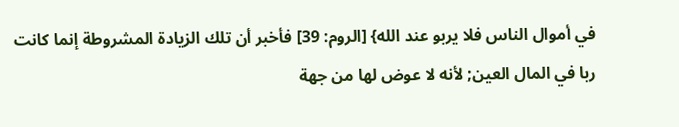في أموال الناس فلا يربو عند الله} [الروم: 39] فأخبر أن تلك الزيادة المشروطة إنما كانت ربا في المال العين; لأنه لا عوض لها من جهة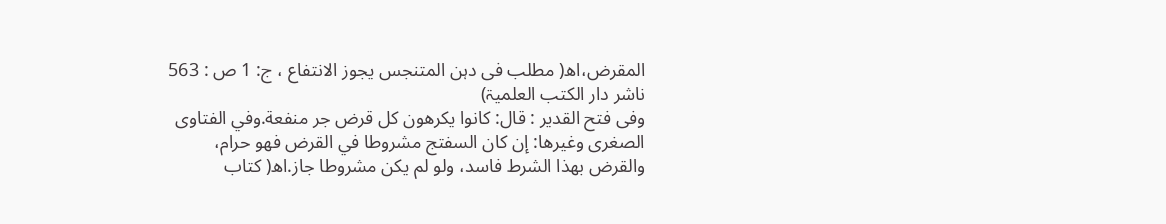المقرض،اھ( مطلب فی دہن المتنجس یجوز الانتفاع ، ج: 1 ص : 563 ناشر دار الکتب العلمیۃ)
وفی فتح القدیر : قال: كانوا يكرهون كل قرض جر منفعة.وفي الفتاوى الصغرى وغيرها: إن كان السفتج مشروطا في القرض فهو حرام، والقرض بهذا الشرط فاسد، ولو لم يكن مشروطا جاز.اھ( کتاب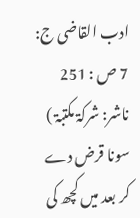ادب القاضی ج: 7 ص : 251 ناشر: شرکۃ مکتبۃ )
سونا قرض دے کر بعد میں کچھ کی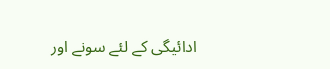ادائیگی کے لئے سونے اور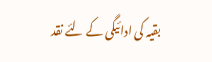بقیہ کی ادائیگی کے لئے نقد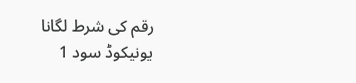رقم کی شرط لگانا
یونیکوڈ سود 1